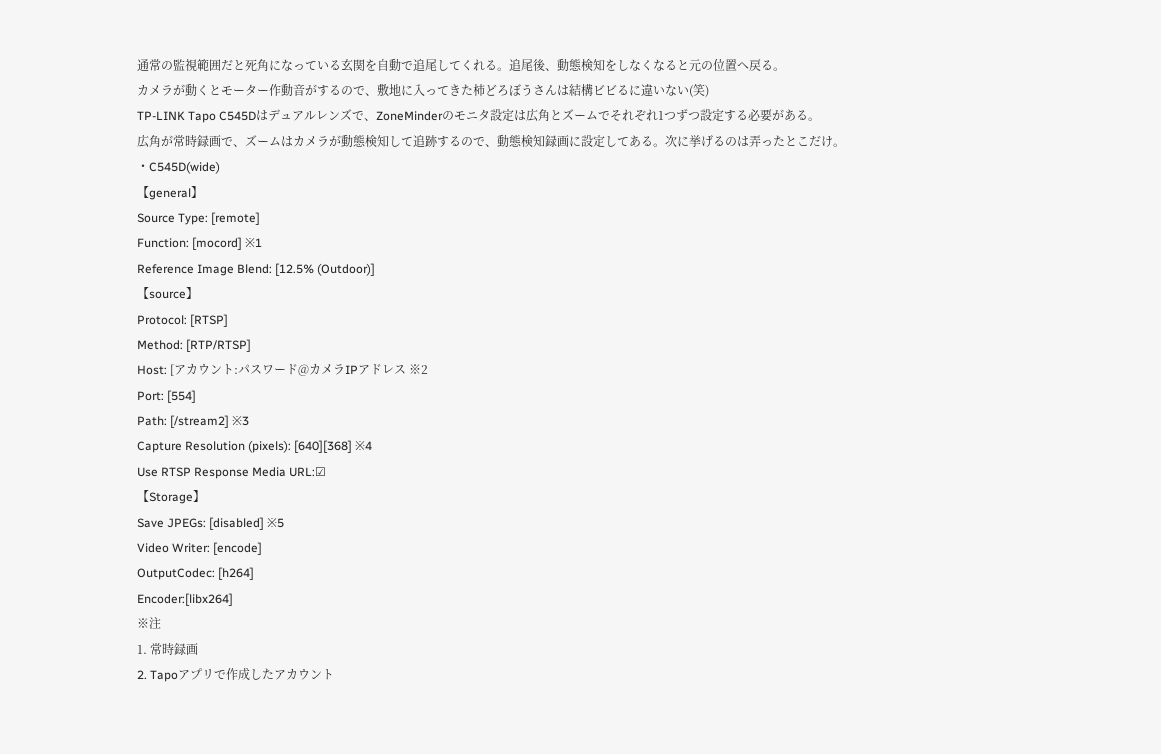通常の監視範囲だと死角になっている玄関を自動で追尾してくれる。追尾後、動態検知をしなくなると元の位置へ戻る。
カメラが動くとモーター作動音がするので、敷地に入ってきた柿どろぼうさんは結構ビビるに違いない(笑)
TP-LINK Tapo C545Dはデュアルレンズで、ZoneMinderのモニタ設定は広角とズームでそれぞれ1つずつ設定する必要がある。
広角が常時録画で、ズームはカメラが動態検知して追跡するので、動態検知録画に設定してある。次に挙げるのは弄ったとこだけ。
・C545D(wide)
【general】
Source Type: [remote]
Function: [mocord] ※1
Reference Image Blend: [12.5% (Outdoor)]
【source】
Protocol: [RTSP]
Method: [RTP/RTSP]
Host: [アカウント:パスワード@カメラIPアドレス ※2
Port: [554]
Path: [/stream2] ※3
Capture Resolution (pixels): [640][368] ※4
Use RTSP Response Media URL:☑
【Storage】
Save JPEGs: [disabled] ※5
Video Writer: [encode]
OutputCodec: [h264]
Encoder:[libx264]
※注
1. 常時録画
2. Tapoアプリで作成したアカウント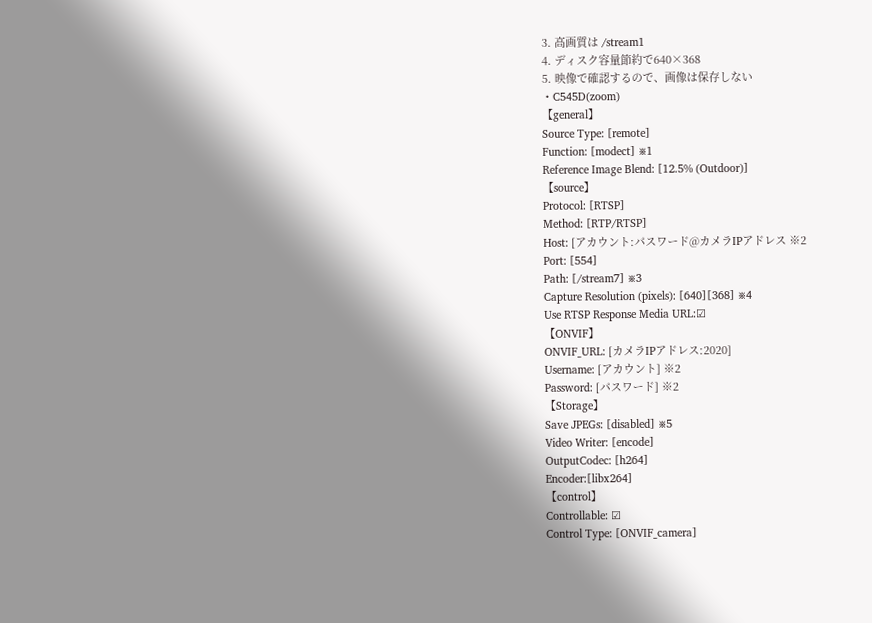3. 高画質は /stream1
4. ディスク容量節約で640×368
5. 映像で確認するので、画像は保存しない
・C545D(zoom)
【general】
Source Type: [remote]
Function: [modect] ※1
Reference Image Blend: [12.5% (Outdoor)]
【source】
Protocol: [RTSP]
Method: [RTP/RTSP]
Host: [アカウント:パスワード@カメラIPアドレス ※2
Port: [554]
Path: [/stream7] ※3
Capture Resolution (pixels): [640][368] ※4
Use RTSP Response Media URL:☑
【ONVIF】
ONVIF_URL: [カメラIPアドレス:2020]
Username: [アカウント] ※2
Password: [パスワード] ※2
【Storage】
Save JPEGs: [disabled] ※5
Video Writer: [encode]
OutputCodec: [h264]
Encoder:[libx264]
【control】
Controllable: ☑
Control Type: [ONVIF_camera]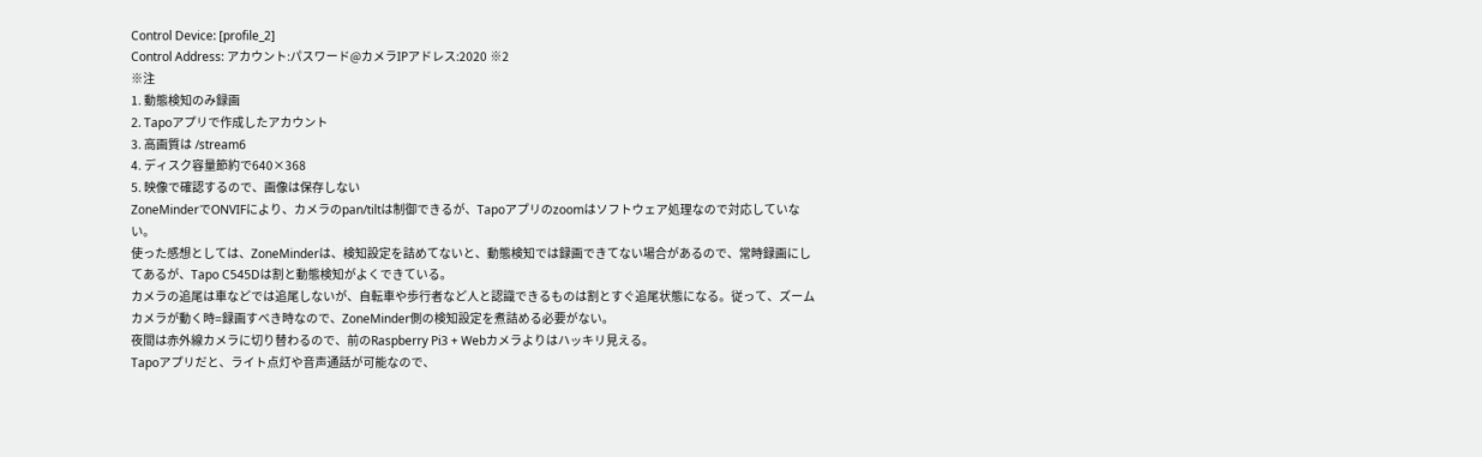Control Device: [profile_2]
Control Address: アカウント:パスワード@カメラIPアドレス:2020 ※2
※注
1. 動態検知のみ録画
2. Tapoアプリで作成したアカウント
3. 高画質は /stream6
4. ディスク容量節約で640×368
5. 映像で確認するので、画像は保存しない
ZoneMinderでONVIFにより、カメラのpan/tiltは制御できるが、Tapoアプリのzoomはソフトウェア処理なので対応していない。
使った感想としては、ZoneMinderは、検知設定を詰めてないと、動態検知では録画できてない場合があるので、常時録画にしてあるが、Tapo C545Dは割と動態検知がよくできている。
カメラの追尾は車などでは追尾しないが、自転車や歩行者など人と認識できるものは割とすぐ追尾状態になる。従って、ズームカメラが動く時=録画すべき時なので、ZoneMinder側の検知設定を煮詰める必要がない。
夜間は赤外線カメラに切り替わるので、前のRaspberry Pi3 + Webカメラよりはハッキリ見える。
Tapoアプリだと、ライト点灯や音声通話が可能なので、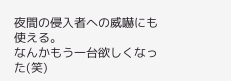夜間の侵入者への威嚇にも使える。
なんかもう一台欲しくなった(笑)